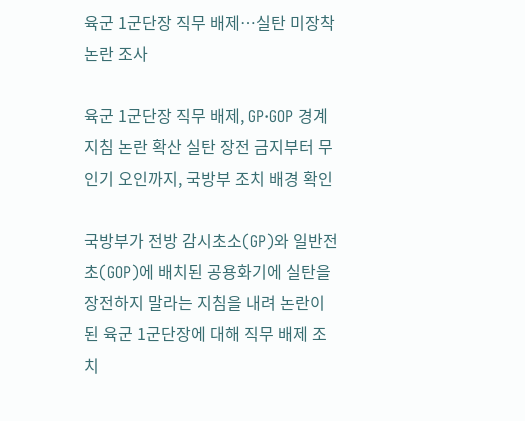육군 1군단장 직무 배제…실탄 미장착 논란 조사

육군 1군단장 직무 배제, GP·GOP 경계 지침 논란 확산 실탄 장전 금지부터 무인기 오인까지, 국방부 조치 배경 확인

국방부가 전방 감시초소(GP)와 일반전초(GOP)에 배치된 공용화기에 실탄을 장전하지 말라는 지침을 내려 논란이 된 육군 1군단장에 대해 직무 배제 조치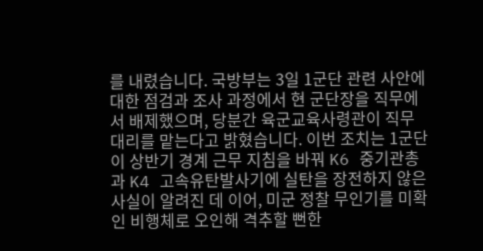를 내렸습니다. 국방부는 3일 1군단 관련 사안에 대한 점검과 조사 과정에서 현 군단장을 직무에서 배제했으며, 당분간 육군교육사령관이 직무대리를 맡는다고 밝혔습니다. 이번 조치는 1군단이 상반기 경계 근무 지침을 바꿔 K6 중기관총과 K4 고속유탄발사기에 실탄을 장전하지 않은 사실이 알려진 데 이어, 미군 정찰 무인기를 미확인 비행체로 오인해 격추할 뻔한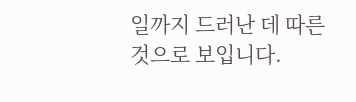일까지 드러난 데 따른 것으로 보입니다.